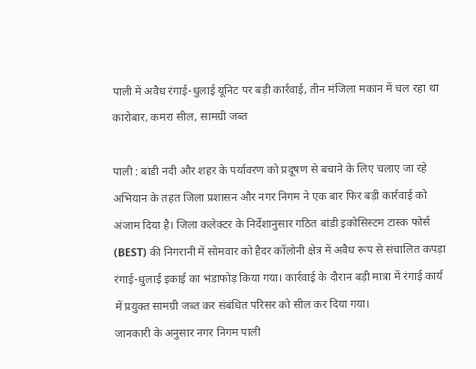पाली में अवैध रंगाई-धुलाई यूनिट पर बड़ी कार्रवाई, तीन मंजिला मकान में चल रहा था कारोबार, कमरा सील, सामग्री जब्त

पाली : बांडी नदी और शहर के पर्यावरण को प्रदूषण से बचाने के लिए चलाए जा रहे अभियान के तहत जिला प्रशासन और नगर निगम ने एक बार फिर बड़ी कार्रवाई को अंजाम दिया है। जिला कलेक्टर के निर्देशानुसार गठित बांडी इकोसिस्टम टास्क फोर्स (BEST) की निगरानी में सोमवार को हैदर कॉलोनी क्षेत्र में अवैध रूप से संचालित कपड़ा रंगाई-धुलाई इकाई का भंडाफोड़ किया गया। कार्रवाई के दौरान बड़ी मात्रा में रंगाई कार्य में प्रयुक्त सामग्री जब्त कर संबंधित परिसर को सील कर दिया गया।
जानकारी के अनुसार नगर निगम पाली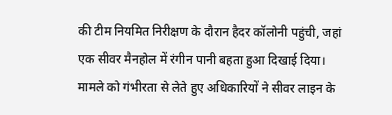की टीम नियमित निरीक्षण के दौरान हैदर कॉलोनी पहुंची, जहां एक सीवर मैनहोल में रंगीन पानी बहता हुआ दिखाई दिया। मामले को गंभीरता से लेते हुए अधिकारियों ने सीवर लाइन के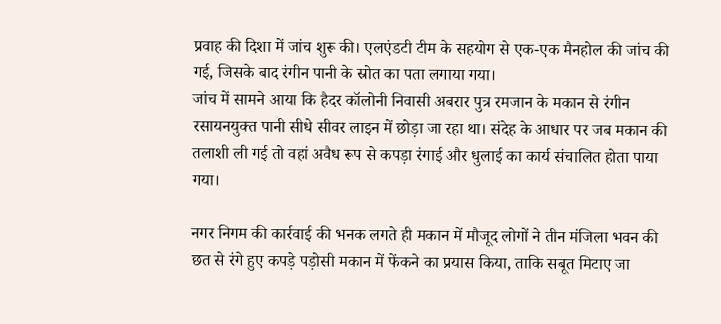प्रवाह की दिशा में जांच शुरू की। एलएंडटी टीम के सहयोग से एक-एक मैनहोल की जांच की गई, जिसके बाद रंगीन पानी के स्रोत का पता लगाया गया।
जांच में सामने आया कि हैदर कॉलोनी निवासी अबरार पुत्र रमजान के मकान से रंगीन रसायनयुक्त पानी सीधे सीवर लाइन में छोड़ा जा रहा था। संदेह के आधार पर जब मकान की तलाशी ली गई तो वहां अवैध रूप से कपड़ा रंगाई और धुलाई का कार्य संचालित होता पाया गया।

नगर निगम की कार्रवाई की भनक लगते ही मकान में मौजूद लोगों ने तीन मंजिला भवन की छत से रंगे हुए कपड़े पड़ोसी मकान में फेंकने का प्रयास किया, ताकि सबूत मिटाए जा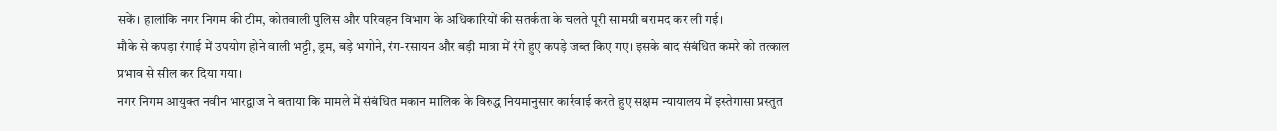सकें। हालांकि नगर निगम की टीम, कोतवाली पुलिस और परिवहन विभाग के अधिकारियों की सतर्कता के चलते पूरी सामग्री बरामद कर ली गई।
मौके से कपड़ा रंगाई में उपयोग होने वाली भट्टी, ड्रम, बड़े भगोने, रंग-रसायन और बड़ी मात्रा में रंगे हुए कपड़े जब्त किए गए। इसके बाद संबंधित कमरे को तत्काल प्रभाव से सील कर दिया गया।
नगर निगम आयुक्त नवीन भारद्वाज ने बताया कि मामले में संबंधित मकान मालिक के विरुद्ध नियमानुसार कार्रवाई करते हुए सक्षम न्यायालय में इस्तेगासा प्रस्तुत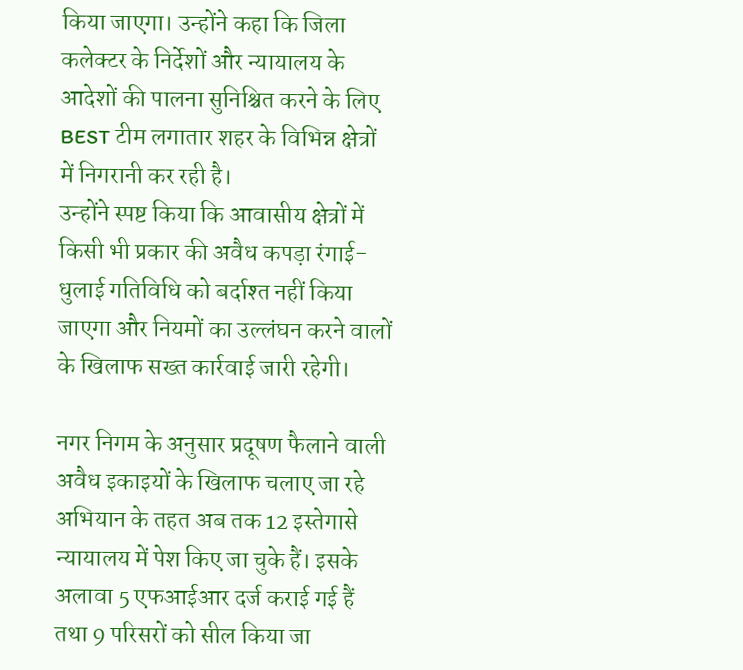किया जाएगा। उन्होंने कहा कि जिला कलेक्टर के निर्देशों और न्यायालय के आदेशों की पालना सुनिश्चित करने के लिए BEST टीम लगातार शहर के विभिन्न क्षेत्रों में निगरानी कर रही है।
उन्होंने स्पष्ट किया कि आवासीय क्षेत्रों में किसी भी प्रकार की अवैध कपड़ा रंगाई-धुलाई गतिविधि को बर्दाश्त नहीं किया जाएगा और नियमों का उल्लंघन करने वालों के खिलाफ सख्त कार्रवाई जारी रहेगी।

नगर निगम के अनुसार प्रदूषण फैलाने वाली अवैध इकाइयों के खिलाफ चलाए जा रहे अभियान के तहत अब तक 12 इस्तेगासे न्यायालय में पेश किए जा चुके हैं। इसके अलावा 5 एफआईआर दर्ज कराई गई हैं तथा 9 परिसरों को सील किया जा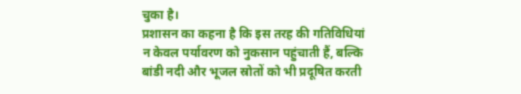चुका है।
प्रशासन का कहना है कि इस तरह की गतिविधियां न केवल पर्यावरण को नुकसान पहुंचाती हैं, बल्कि बांडी नदी और भूजल स्रोतों को भी प्रदूषित करती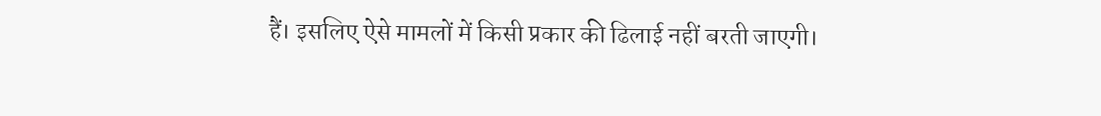हैं। इसलिए ऐसे मामलों में किसी प्रकार की ढिलाई नहीं बरती जाएगी।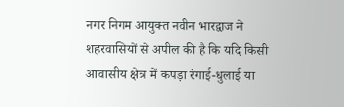नगर निगम आयुक्त नवीन भारद्वाज ने शहरवासियों से अपील की है कि यदि किसी आवासीय क्षेत्र में कपड़ा रंगाई-धुलाई या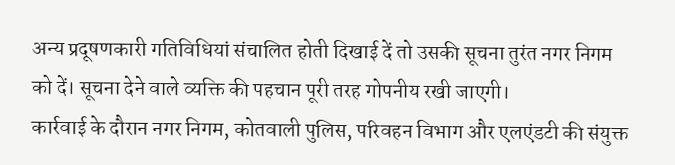अन्य प्रदूषणकारी गतिविधियां संचालित होती दिखाई दें तो उसकी सूचना तुरंत नगर निगम को दें। सूचना देने वाले व्यक्ति की पहचान पूरी तरह गोपनीय रखी जाएगी।
कार्रवाई के दौरान नगर निगम, कोतवाली पुलिस, परिवहन विभाग और एलएंडटी की संयुक्त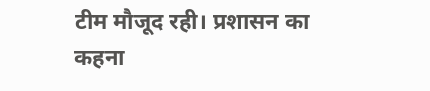टीम मौजूद रही। प्रशासन का कहना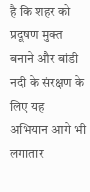है कि शहर को प्रदूषण मुक्त बनाने और बांडी नदी के संरक्षण के लिए यह अभियान आगे भी लगातार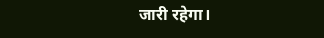जारी रहेगा।